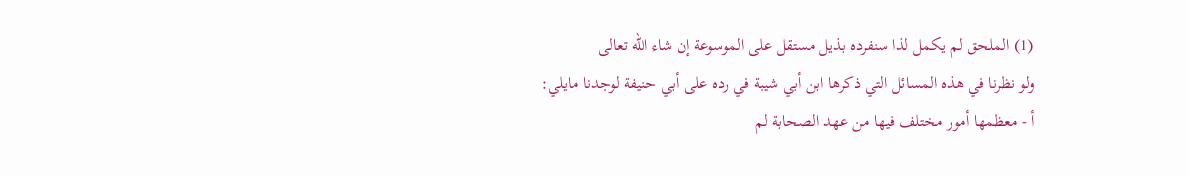(1) الملحق لم يكمل لذا سنفرده بذيل مستقل على الموسوعة إن شاء الله تعالى
ولو نظرنا في هذه المسائل التي ذكرها ابن أبي شيبة في رده على أبي حنيفة لوجدنا مايلي:
أ - معظمها أمور مختلف فيها من عهد الصحابة لم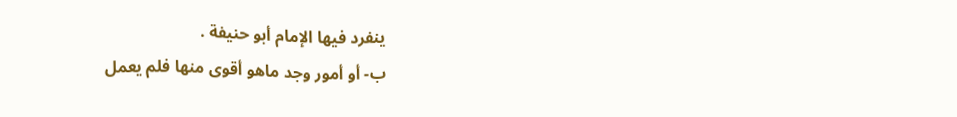ينفرد فيها الإمام أبو حنيفة .
ب- أو أمور وجد ماهو أقوى منها فلم يعمل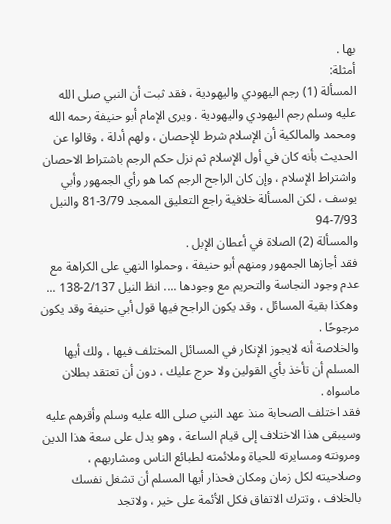بها .
أمثلة:
المسألة (1) رجم اليهودي واليهودية ، فقد ثبت أن النبي صلى الله عليه وسلم رجم اليهودي واليهودية . ويرى الإمام أبو حنيفة رحمه الله ومحمد والمالكية أن الإسلام شرط للإحصان ، ولهم أدلة ، وقالوا عن الحديث بأنه كان في أول الإسلام ثم نزل حكم الرجم باشتراط الاحصان واشتراط الإسلام ، وإن كان الراجح الرجم كما هو رأي الجمهور وأبي يوسف ، لكن المسألة خلافية راجع التعليق الممجد 3/79-81 والنيل 7/93-94
والمسألة (2) الصلاة في أعطان الإبل .
فقد أجازها الجمهور ومنهم أبو حنيفة ، وحملوا النهي على الكراهة مع عدم وجود النجاسة والتحريم مع وجودها .... انظ النيل 2/137-138 ...
وهكذا بقية المسائل ، وقد يكون الراجح فيها قول أبي حنيفة وقد يكون مرجوحًا .
والخلاصة أنه لايجوز الإنكار في المسائل المختلف فيها ، ولك أيها المسلم أن تأخذ بأي القولين ولا حرج عليك ، دون أن تعتقد بطلان ماسواه .
فقد اختلف الصحابة منذ عهد النبي صلى الله عليه وسلم وأقرهم عليه وسيبقى هذا الاختلاف إلى قيام الساعة ، وهو يدل على سعة هذا الدين ومرونته ومسايرته للحياة وملائمته لطبائع الناس ومشاربهم ، وصلاحيته لكل زمان ومكان فحذار أيها المسلم أن تشغل نفسك بالخلاف ، وتترك الاتفاق فكل الأئمة على خير ، ولاتجد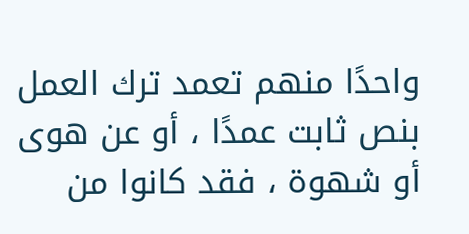واحدًا منهم تعمد ترك العمل بنص ثابت عمدًا ، أو عن هوى أو شهوة ، فقد كانوا من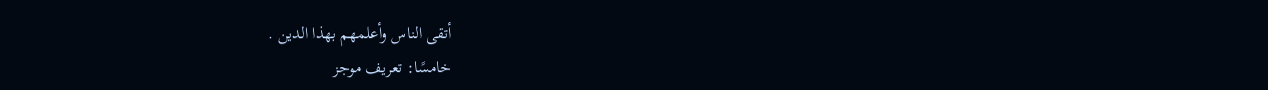أتقى الناس وأعلمهم بهذا الدين .
خامسًا: تعريف موجز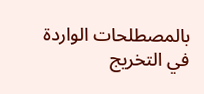بالمصطلحات الواردة في التخريج